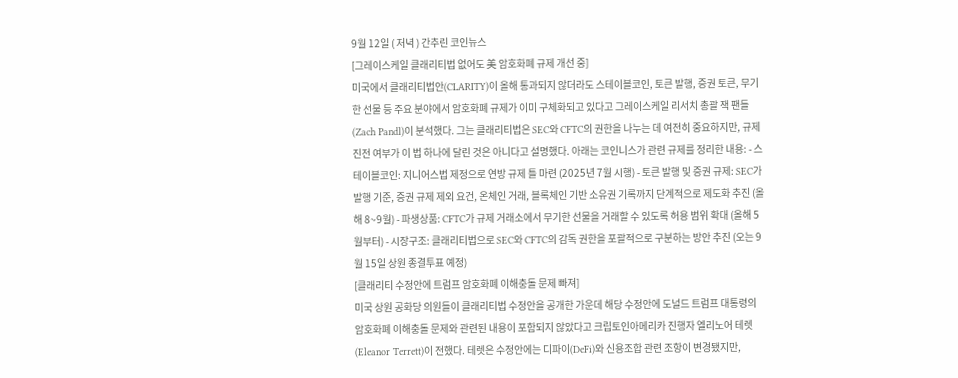9월 12일 ( 저녁 ) 간추린 코인뉴스
[그레이스케일 클래리티법 없어도 美 암호화폐 규제 개선 중]
미국에서 클래리티법안(CLARITY)이 올해 통과되지 않더라도 스테이블코인, 토큰 발행, 증권 토큰, 무기한 선물 등 주요 분야에서 암호화폐 규제가 이미 구체화되고 있다고 그레이스케일 리서치 총괄 잭 팬들(Zach Pandl)이 분석했다. 그는 클래리티법은 SEC와 CFTC의 권한을 나누는 데 여전히 중요하지만, 규제 진전 여부가 이 법 하나에 달린 것은 아니다고 설명했다. 아래는 코인니스가 관련 규제를 정리한 내용: - 스테이블코인: 지니어스법 제정으로 연방 규제 틀 마련 (2025년 7월 시행) - 토큰 발행 및 증권 규제: SEC가 발행 기준, 증권 규제 제외 요건, 온체인 거래, 블록체인 기반 소유권 기록까지 단계적으로 제도화 추진 (올해 8~9월) - 파생상품: CFTC가 규제 거래소에서 무기한 선물을 거래할 수 있도록 허용 범위 확대 (올해 5월부터) - 시장구조: 클래리티법으로 SEC와 CFTC의 감독 권한을 포괄적으로 구분하는 방안 추진 (오는 9월 15일 상원 종결투표 예정)
[클래리티 수정안에 트럼프 암호화폐 이해충돌 문제 빠져]
미국 상원 공화당 의원들이 클래리티법 수정안을 공개한 가운데 해당 수정안에 도널드 트럼프 대통령의 암호화폐 이해충돌 문제와 관련된 내용이 포함되지 않았다고 크립토인아메리카 진행자 엘리노어 테렛(Eleanor Terrett)이 전했다. 테렛은 수정안에는 디파이(DeFi)와 신용조합 관련 조항이 변경됐지만,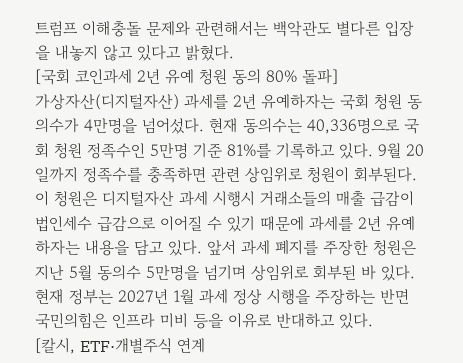트럼프 이해충돌 문제와 관련해서는 백악관도 별다른 입장을 내놓지 않고 있다고 밝혔다.
[국회 코인과세 2년 유예 청원 동의 80% 돌파]
가상자산(디지털자산) 과세를 2년 유예하자는 국회 청원 동의수가 4만명을 넘어섰다. 현재 동의수는 40,336명으로 국회 청원 정족수인 5만명 기준 81%를 기록하고 있다. 9월 20일까지 정족수를 충족하면 관련 상임위로 청원이 회부된다. 이 청원은 디지털자산 과세 시행시 거래소들의 매출 급감이 법인세수 급감으로 이어질 수 있기 때문에 과세를 2년 유예하자는 내용을 담고 있다. 앞서 과세 폐지를 주장한 청원은 지난 5월 동의수 5만명을 넘기며 상임위로 회부된 바 있다. 현재 정부는 2027년 1월 과세 정상 시행을 주장하는 반면 국민의힘은 인프라 미비 등을 이유로 반대하고 있다.
[칼시, ETF·개별주식 연계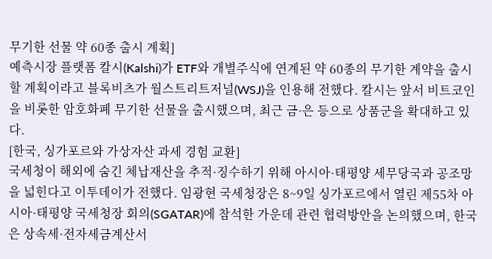무기한 선물 약 60종 출시 계획]
예측시장 플랫폼 칼시(Kalshi)가 ETF와 개별주식에 연계된 약 60종의 무기한 계약을 출시할 계획이라고 블록비츠가 월스트리트저널(WSJ)을 인용해 전했다. 칼시는 앞서 비트코인을 비롯한 암호화폐 무기한 선물을 출시했으며, 최근 금·은 등으로 상품군을 확대하고 있다.
[한국, 싱가포르와 가상자산 과세 경험 교환]
국세청이 해외에 숨긴 체납재산을 추적·징수하기 위해 아시아·태평양 세무당국과 공조망을 넓힌다고 이투데이가 전했다. 임광현 국세청장은 8~9일 싱가포르에서 열린 제55차 아시아·태평양 국세청장 회의(SGATAR)에 참석한 가운데 관련 협력방안을 논의했으며, 한국은 상속세·전자세금계산서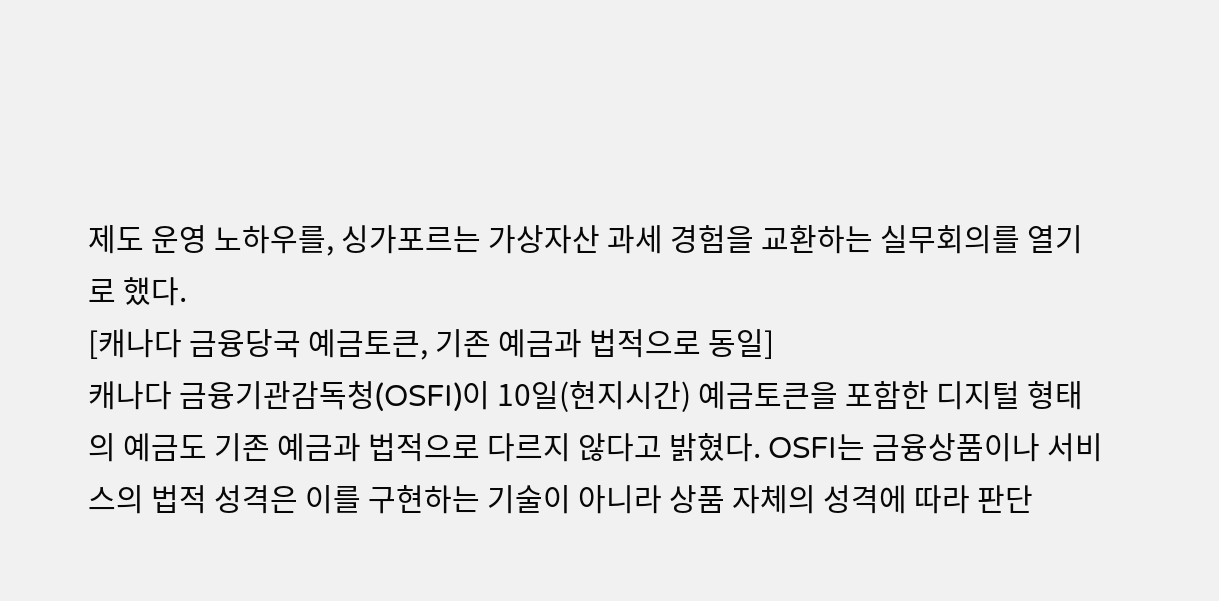제도 운영 노하우를, 싱가포르는 가상자산 과세 경험을 교환하는 실무회의를 열기로 했다.
[캐나다 금융당국 예금토큰, 기존 예금과 법적으로 동일]
캐나다 금융기관감독청(OSFI)이 10일(현지시간) 예금토큰을 포함한 디지털 형태의 예금도 기존 예금과 법적으로 다르지 않다고 밝혔다. OSFI는 금융상품이나 서비스의 법적 성격은 이를 구현하는 기술이 아니라 상품 자체의 성격에 따라 판단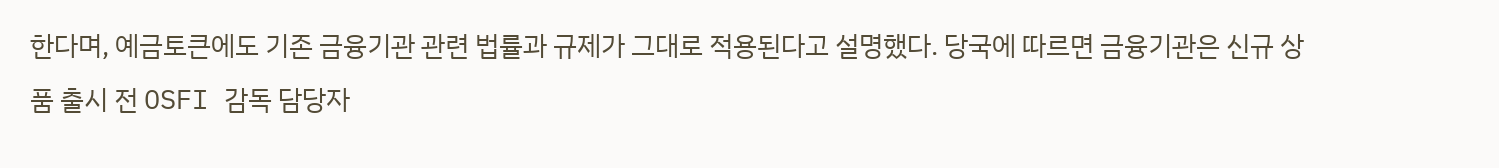한다며, 예금토큰에도 기존 금융기관 관련 법률과 규제가 그대로 적용된다고 설명했다. 당국에 따르면 금융기관은 신규 상품 출시 전 OSFI 감독 담당자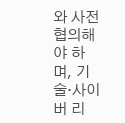와 사전 협의해야 하며, 기술·사이버 리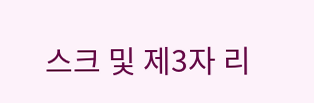스크 및 제3자 리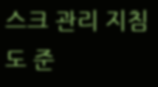스크 관리 지침도 준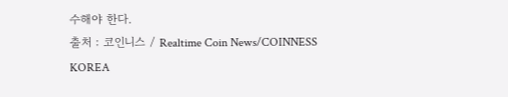수해야 한다.
출처 : 코인니스 / Realtime Coin News/COINNESS KOREA